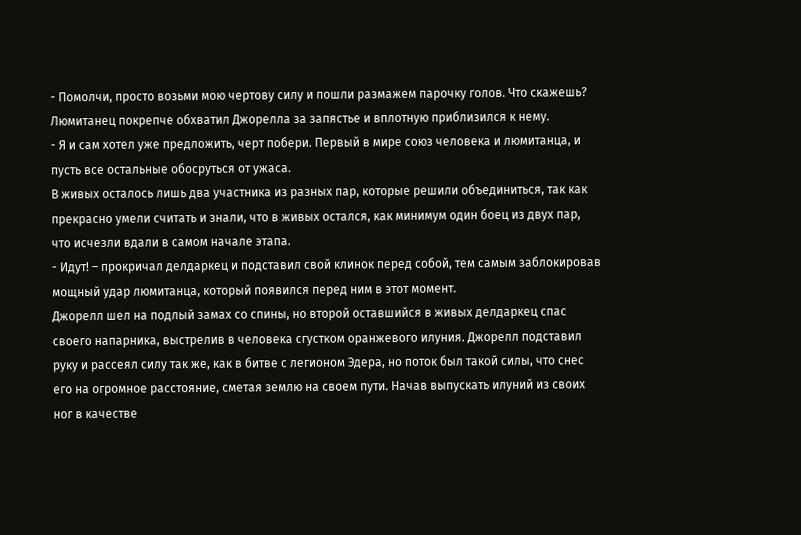- Помолчи, просто возьми мою чертову силу и пошли размажем парочку голов. Что скажешь?
Люмитанец покрепче обхватил Джорелла за запястье и вплотную приблизился к нему.
- Я и сам хотел уже предложить, черт побери. Первый в мире союз человека и люмитанца, и пусть все остальные обосруться от ужаса.
В живых осталось лишь два участника из разных пар, которые решили объединиться, так как прекрасно умели считать и знали, что в живых остался, как минимум один боец из двух пар, что исчезли вдали в самом начале этапа.
- Идут! – прокричал делдаркец и подставил свой клинок перед собой, тем самым заблокировав мощный удар люмитанца, который появился перед ним в этот момент.
Джорелл шел на подлый замах со спины, но второй оставшийся в живых делдаркец спас своего напарника, выстрелив в человека сгустком оранжевого илуния. Джорелл подставил руку и рассеял силу так же, как в битве с легионом Эдера, но поток был такой силы, что снес его на огромное расстояние, сметая землю на своем пути. Начав выпускать илуний из своих ног в качестве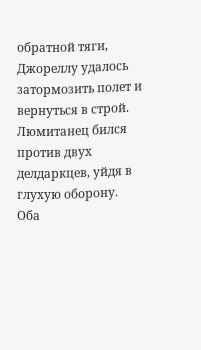обратной тяги, Джореллу удалось затормозить полет и вернуться в строй. Люмитанец бился против двух делдаркцев, уйдя в глухую оборону.
Оба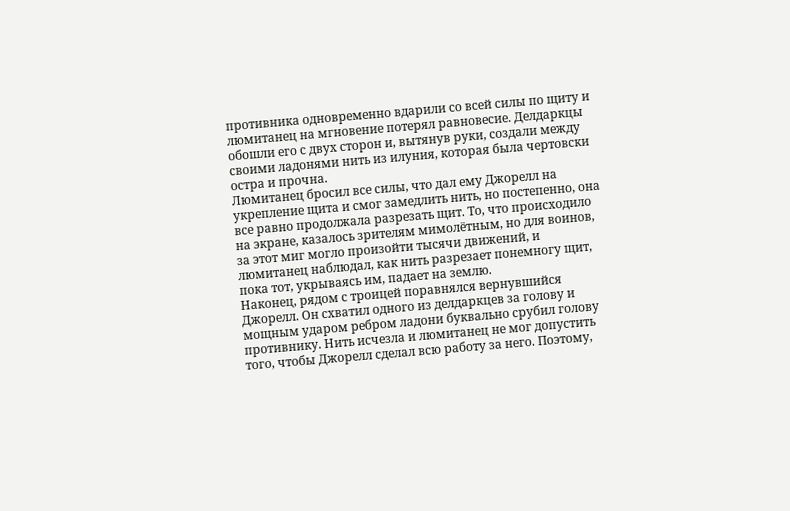противника одновременно вдарили со всей силы по щиту и люмитанец на мгновение потерял равновесие. Делдаркцы обошли его с двух сторон и, вытянув руки, создали между своими ладонями нить из илуния, которая была чертовски остра и прочна.
Люмитанец бросил все силы, что дал ему Джорелл на укрепление щита и смог замедлить нить, но постепенно, она все равно продолжала разрезать щит. То, что происходило на экране, казалось зрителям мимолётным, но для воинов, за этот миг могло произойти тысячи движений, и люмитанец наблюдал, как нить разрезает понемногу щит, пока тот, укрываясь им, падает на землю.
Наконец, рядом с троицей поравнялся вернувшийся Джорелл. Он схватил одного из делдаркцев за голову и мощным ударом ребром ладони буквально срубил голову противнику. Нить исчезла и люмитанец не мог допустить того, чтобы Джорелл сделал всю работу за него. Поэтому,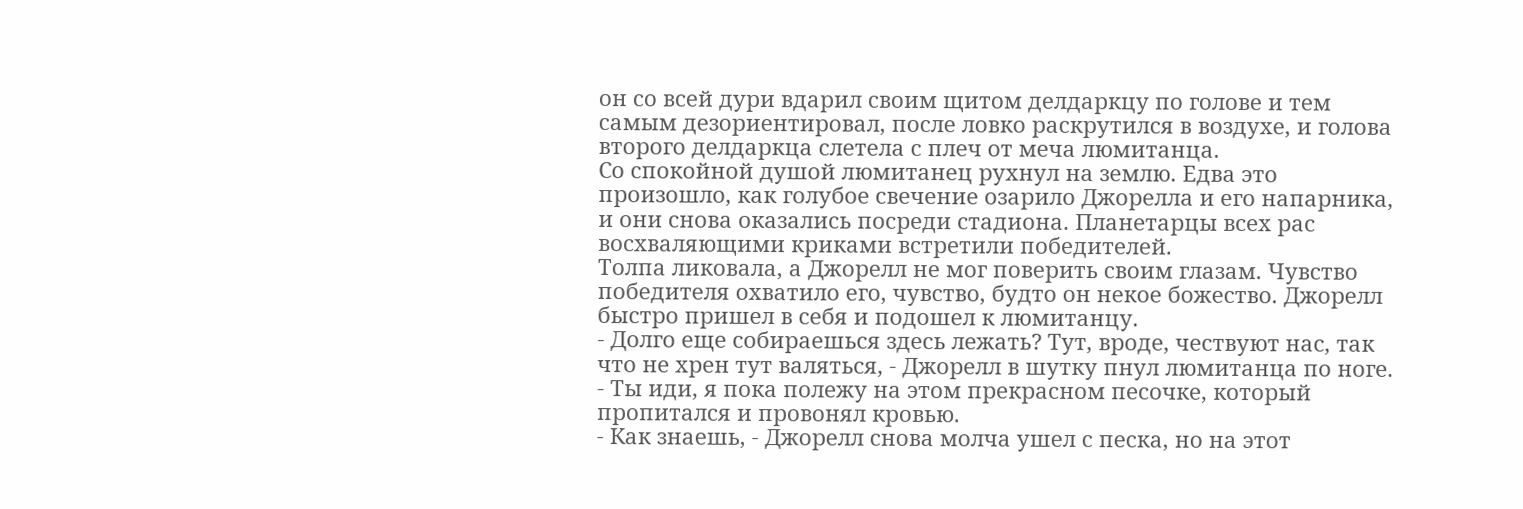он со всей дури вдарил своим щитом делдаркцу по голове и тем самым дезориентировал, после ловко раскрутился в воздухе, и голова второго делдаркца слетела с плеч от меча люмитанца.
Со спокойной душой люмитанец рухнул на землю. Едва это произошло, как голубое свечение озарило Джорелла и его напарника, и они снова оказались посреди стадиона. Планетарцы всех рас восхваляющими криками встретили победителей.
Толпа ликовала, а Джорелл не мог поверить своим глазам. Чувство победителя охватило его, чувство, будто он некое божество. Джорелл быстро пришел в себя и подошел к люмитанцу.
- Долго еще собираешься здесь лежать? Тут, вроде, чествуют нас, так что не хрен тут валяться, - Джорелл в шутку пнул люмитанца по ноге.
- Ты иди, я пока полежу на этом прекрасном песочке, который пропитался и провонял кровью.
- Как знаешь, - Джорелл снова молча ушел с песка, но на этот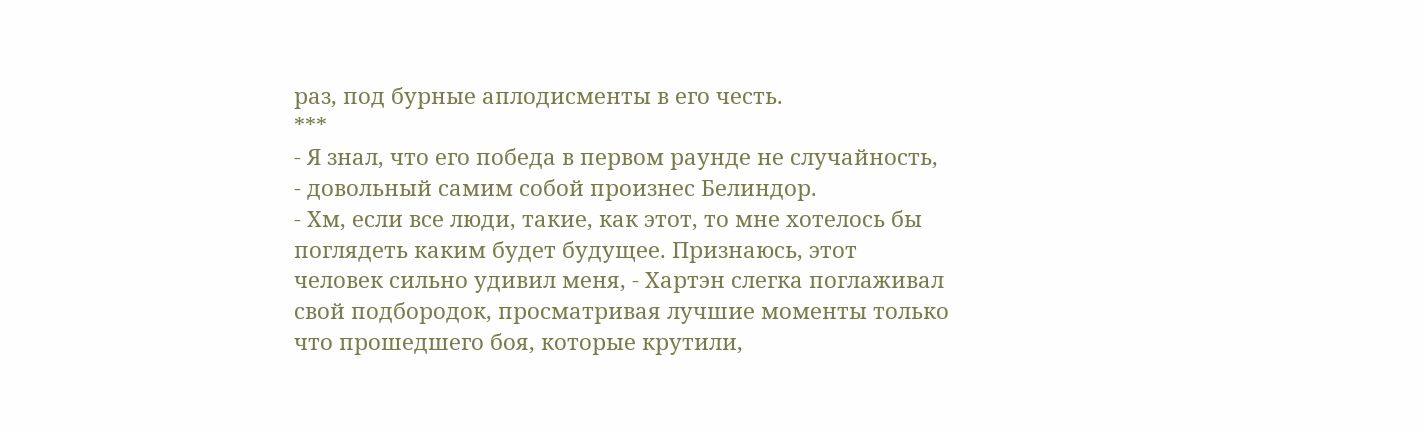раз, под бурные аплодисменты в его честь.
***
- Я знал, что его победа в первом раунде не случайность, - довольный самим собой произнес Белиндор.
- Хм, если все люди, такие, как этот, то мне хотелось бы поглядеть каким будет будущее. Признаюсь, этот человек сильно удивил меня, - Хартэн слегка поглаживал свой подбородок, просматривая лучшие моменты только что прошедшего боя, которые крутили,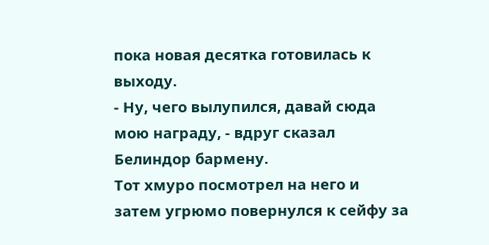пока новая десятка готовилась к выходу.
- Ну, чего вылупился, давай сюда мою награду, - вдруг сказал Белиндор бармену.
Тот хмуро посмотрел на него и затем угрюмо повернулся к сейфу за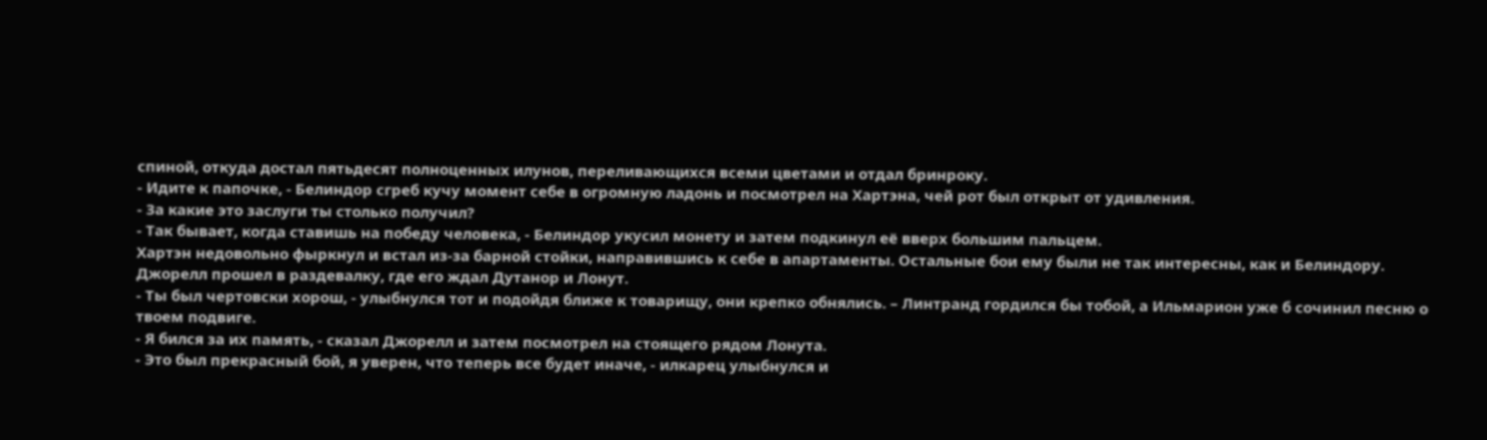спиной, откуда достал пятьдесят полноценных илунов, переливающихся всеми цветами и отдал бринроку.
- Идите к папочке, - Белиндор сгреб кучу момент себе в огромную ладонь и посмотрел на Хартэна, чей рот был открыт от удивления.
- За какие это заслуги ты столько получил?
- Так бывает, когда ставишь на победу человека, - Белиндор укусил монету и затем подкинул её вверх большим пальцем.
Хартэн недовольно фыркнул и встал из-за барной стойки, направившись к себе в апартаменты. Остальные бои ему были не так интересны, как и Белиндору.
Джорелл прошел в раздевалку, где его ждал Дутанор и Лонут.
- Ты был чертовски хорош, - улыбнулся тот и подойдя ближе к товарищу, они крепко обнялись. – Линтранд гордился бы тобой, а Ильмарион уже б сочинил песню о твоем подвиге.
- Я бился за их память, - сказал Джорелл и затем посмотрел на стоящего рядом Лонута.
- Это был прекрасный бой, я уверен, что теперь все будет иначе, - илкарец улыбнулся и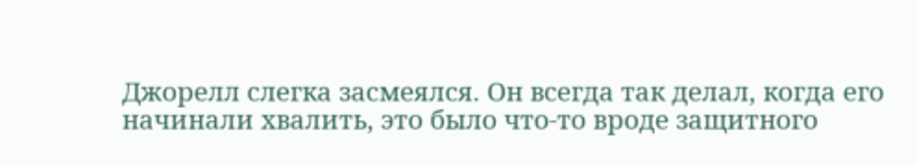Джорелл слегка засмеялся. Он всегда так делал, когда его начинали хвалить, это было что-то вроде защитного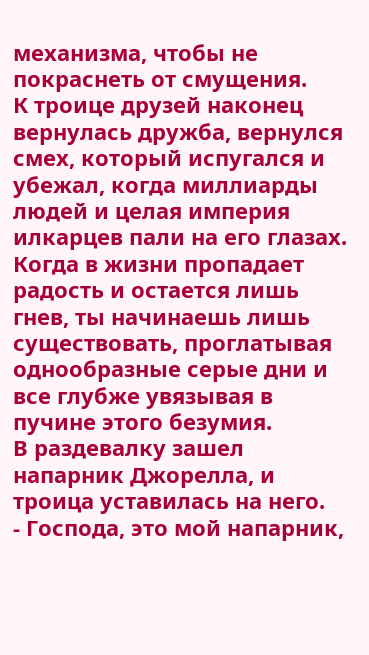механизма, чтобы не покраснеть от смущения.
К троице друзей наконец вернулась дружба, вернулся смех, который испугался и убежал, когда миллиарды людей и целая империя илкарцев пали на его глазах. Когда в жизни пропадает радость и остается лишь гнев, ты начинаешь лишь существовать, проглатывая однообразные серые дни и все глубже увязывая в пучине этого безумия.
В раздевалку зашел напарник Джорелла, и троица уставилась на него.
- Господа, это мой напарник,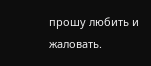прошу любить и жаловать.